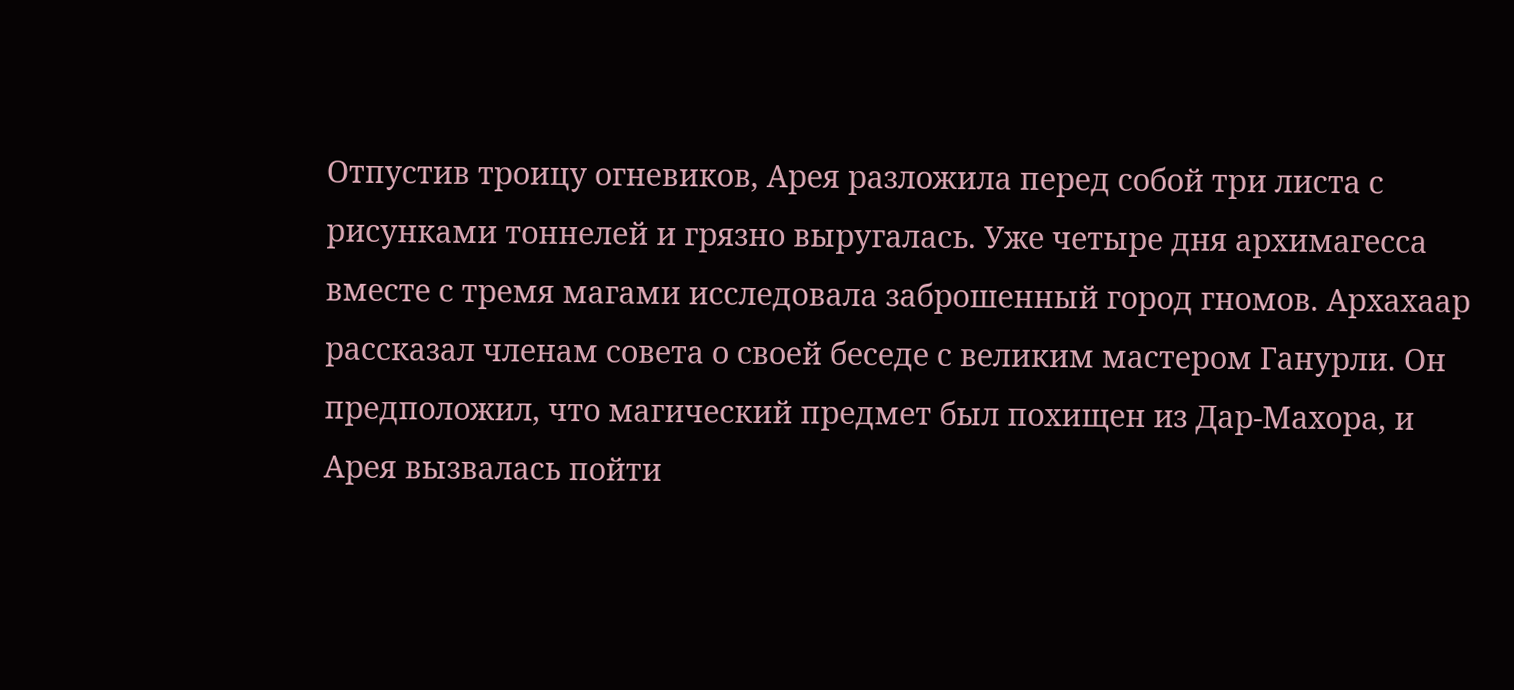Отпустив троицу огневиков, Арея разложила перед собой три листа с рисунками тоннелей и грязно выругалась. Уже четыре дня архимагесса вместе с тремя магами исследовала заброшенный город гномов. Архахаар рассказал членам совета о своей беседе с великим мастером Ганурли. Он предположил, что магический предмет был похищен из Дар-Махора, и Арея вызвалась пойти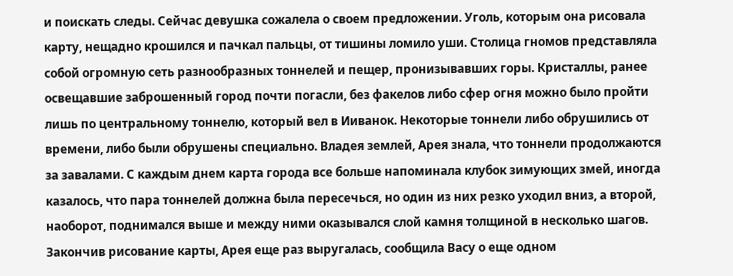и поискать следы. Сейчас девушка сожалела о своем предложении. Уголь, которым она рисовала карту, нещадно крошился и пачкал пальцы, от тишины ломило уши. Столица гномов представляла собой огромную сеть разнообразных тоннелей и пещер, пронизывавших горы. Кристаллы, ранее освещавшие заброшенный город почти погасли, без факелов либо сфер огня можно было пройти лишь по центральному тоннелю, который вел в Ииванок. Некоторые тоннели либо обрушились от времени, либо были обрушены специально. Владея землей, Арея знала, что тоннели продолжаются за завалами. С каждым днем карта города все больше напоминала клубок зимующих змей, иногда казалось, что пара тоннелей должна была пересечься, но один из них резко уходил вниз, а второй, наоборот, поднимался выше и между ними оказывался слой камня толщиной в несколько шагов. Закончив рисование карты, Арея еще раз выругалась, сообщила Васу о еще одном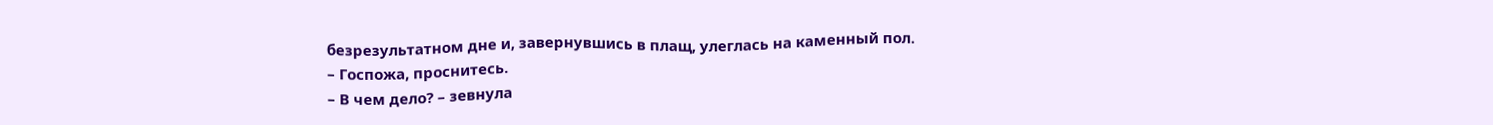безрезультатном дне и, завернувшись в плащ, улеглась на каменный пол.
– Госпожа, проснитесь.
– В чем дело? – зевнула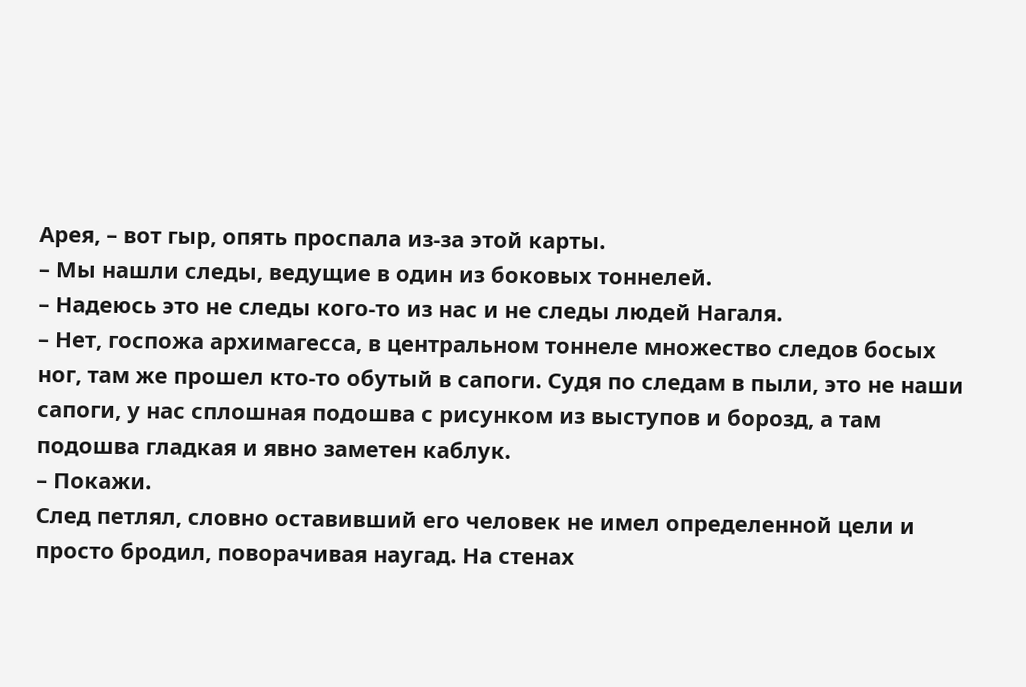Арея, – вот гыр, опять проспала из-за этой карты.
– Мы нашли следы, ведущие в один из боковых тоннелей.
– Надеюсь это не следы кого-то из нас и не следы людей Нагаля.
– Нет, госпожа архимагесса, в центральном тоннеле множество следов босых ног, там же прошел кто-то обутый в сапоги. Судя по следам в пыли, это не наши сапоги, у нас сплошная подошва с рисунком из выступов и борозд, а там подошва гладкая и явно заметен каблук.
– Покажи.
След петлял, словно оставивший его человек не имел определенной цели и просто бродил, поворачивая наугад. На стенах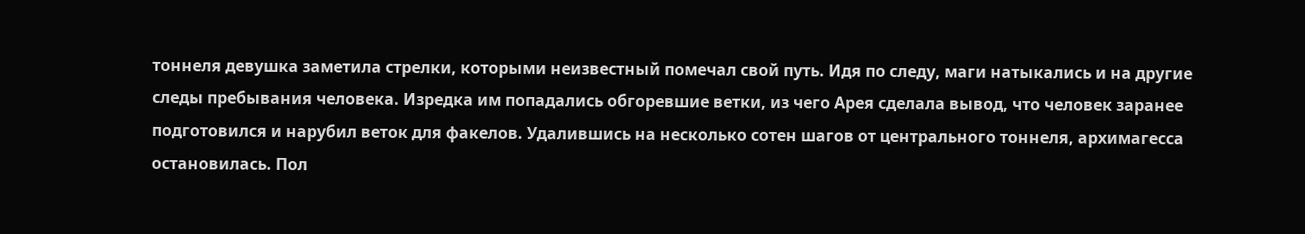тоннеля девушка заметила стрелки, которыми неизвестный помечал свой путь. Идя по следу, маги натыкались и на другие следы пребывания человека. Изредка им попадались обгоревшие ветки, из чего Арея сделала вывод, что человек заранее подготовился и нарубил веток для факелов. Удалившись на несколько сотен шагов от центрального тоннеля, архимагесса остановилась. Пол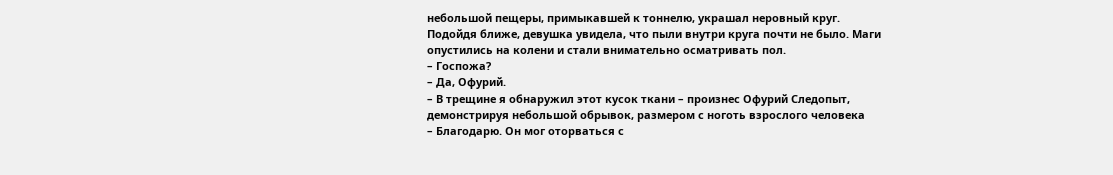небольшой пещеры, примыкавшей к тоннелю, украшал неровный круг. Подойдя ближе, девушка увидела, что пыли внутри круга почти не было. Маги опустились на колени и стали внимательно осматривать пол.
– Госпожа?
– Да, Офурий.
– В трещине я обнаружил этот кусок ткани – произнес Офурий Следопыт, демонстрируя небольшой обрывок, размером с ноготь взрослого человека
– Благодарю. Он мог оторваться с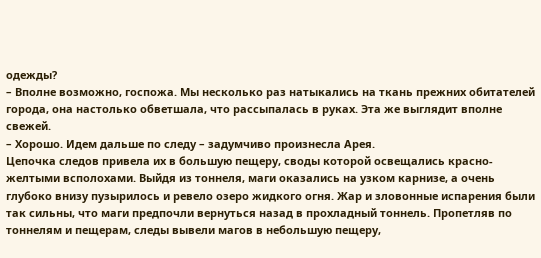одежды?
– Вполне возможно, госпожа. Мы несколько раз натыкались на ткань прежних обитателей города, она настолько обветшала, что рассыпалась в руках. Эта же выглядит вполне свежей.
– Хорошо. Идем дальше по следу – задумчиво произнесла Арея.
Цепочка следов привела их в большую пещеру, своды которой освещались красно-желтыми всполохами. Выйдя из тоннеля, маги оказались на узком карнизе, а очень глубоко внизу пузырилось и ревело озеро жидкого огня. Жар и зловонные испарения были так сильны, что маги предпочли вернуться назад в прохладный тоннель. Пропетляв по тоннелям и пещерам, следы вывели магов в небольшую пещеру,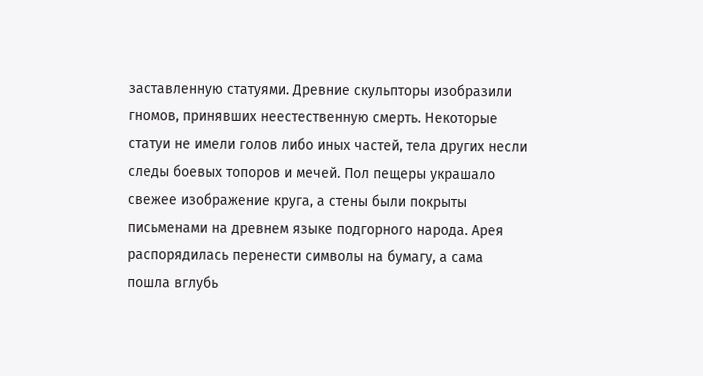заставленную статуями. Древние скульпторы изобразили гномов, принявших неестественную смерть. Некоторые статуи не имели голов либо иных частей, тела других несли следы боевых топоров и мечей. Пол пещеры украшало свежее изображение круга, а стены были покрыты письменами на древнем языке подгорного народа. Арея распорядилась перенести символы на бумагу, а сама пошла вглубь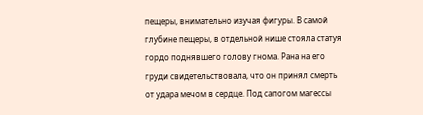пещеры, внимательно изучая фигуры. В самой глубине пещеры, в отдельной нише стояла статуя гордо поднявшего голову гнома. Рана на его груди свидетельствовала, что он принял смерть от удара мечом в сердце. Под сапогом магессы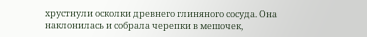хрустнули осколки древнего глиняного сосуда. Она наклонилась и собрала черепки в мешочек,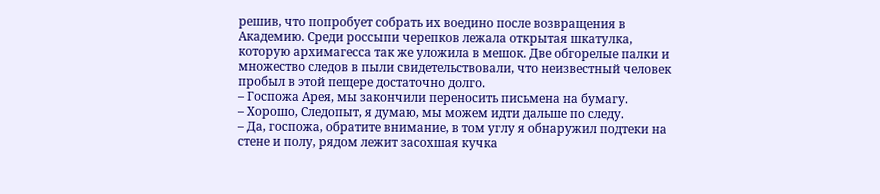решив, что попробует собрать их воедино после возвращения в Академию. Среди россыпи черепков лежала открытая шкатулка, которую архимагесса так же уложила в мешок. Две обгорелые палки и множество следов в пыли свидетельствовали, что неизвестный человек пробыл в этой пещере достаточно долго.
– Госпожа Арея, мы закончили переносить письмена на бумагу.
– Хорошо, Следопыт, я думаю, мы можем идти дальше по следу.
– Да, госпожа, обратите внимание, в том углу я обнаружил подтеки на стене и полу, рядом лежит засохшая кучка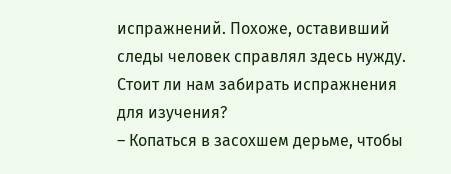испражнений. Похоже, оставивший следы человек справлял здесь нужду. Стоит ли нам забирать испражнения для изучения?
– Копаться в засохшем дерьме, чтобы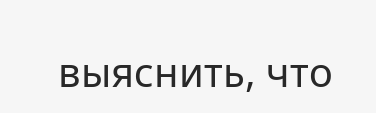выяснить, что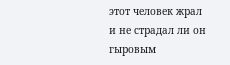этот человек жрал и не страдал ли он гыровым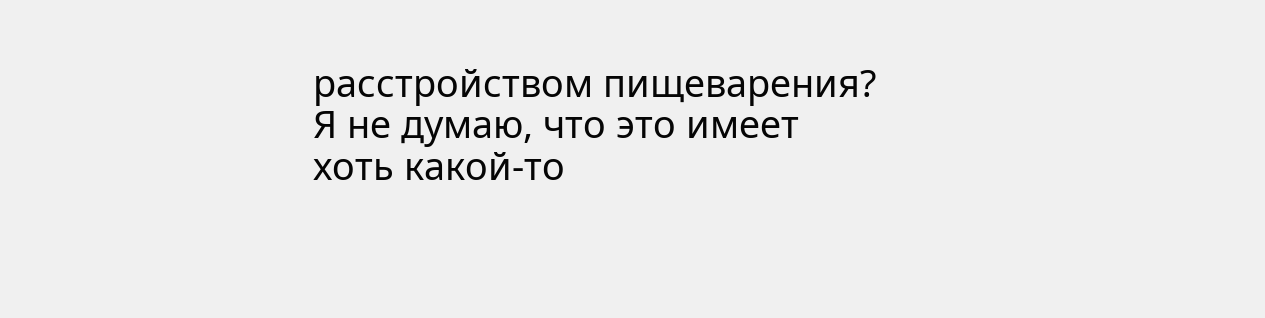расстройством пищеварения? Я не думаю, что это имеет хоть какой-то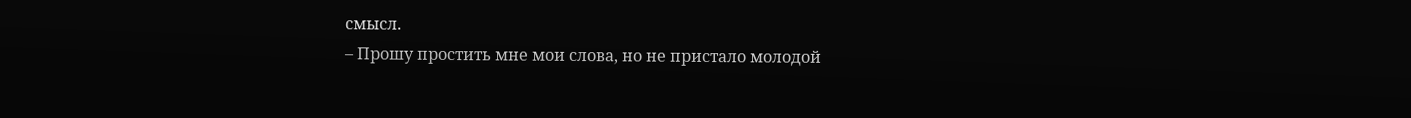смысл.
– Прошу простить мне мои слова, но не пристало молодой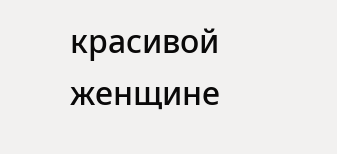красивой женщине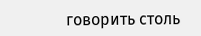говорить столь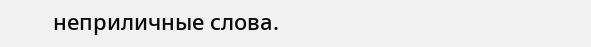неприличные слова.